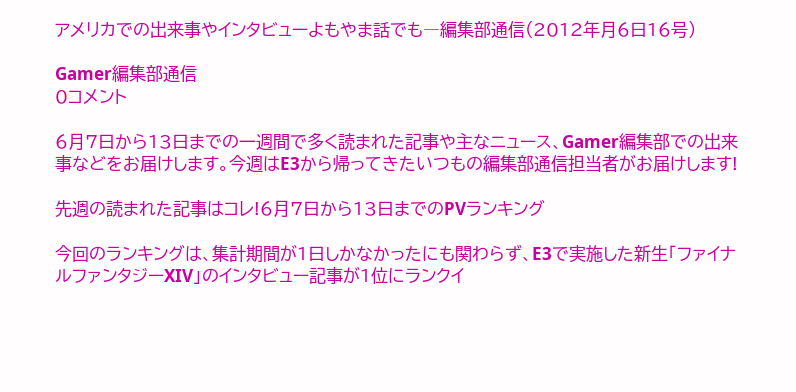アメリカでの出来事やインタビューよもやま話でも―編集部通信(2012年月6日16号)

Gamer編集部通信
0コメント

6月7日から13日までの一週間で多く読まれた記事や主なニュース、Gamer編集部での出来事などをお届けします。今週はE3から帰ってきたいつもの編集部通信担当者がお届けします!

先週の読まれた記事はコレ!6月7日から13日までのPVランキング

今回のランキングは、集計期間が1日しかなかったにも関わらず、E3で実施した新生「ファイナルファンタジーXIV」のインタビュー記事が1位にランクイ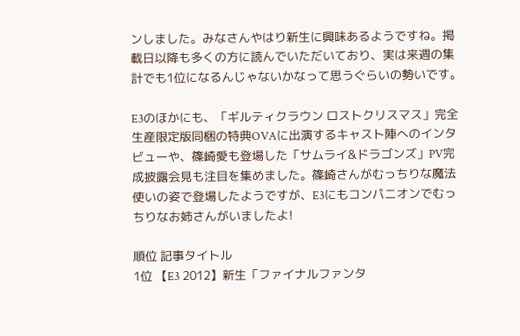ンしました。みなさんやはり新生に興味あるようですね。掲載日以降も多くの方に読んでいただいており、実は来週の集計でも1位になるんじゃないかなって思うぐらいの勢いです。

E3のほかにも、「ギルティクラウン ロストクリスマス」完全生産限定版同梱の特典OVAに出演するキャスト陣へのインタビューや、篠崎愛も登場した「サムライ&ドラゴンズ」PV完成披露会見も注目を集めました。篠崎さんがむっちりな魔法使いの姿で登場したようですが、E3にもコンパニオンでむっちりなお姉さんがいましたよ!

順位 記事タイトル
1位 【E3 2012】新生「ファイナルファンタ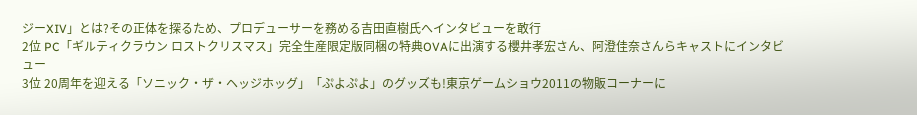ジーXIV」とは?その正体を探るため、プロデューサーを務める吉田直樹氏へインタビューを敢行
2位 PC「ギルティクラウン ロストクリスマス」完全生産限定版同梱の特典OVAに出演する櫻井孝宏さん、阿澄佳奈さんらキャストにインタビュー
3位 20周年を迎える「ソニック・ザ・ヘッジホッグ」「ぷよぷよ」のグッズも!東京ゲームショウ2011の物販コーナーに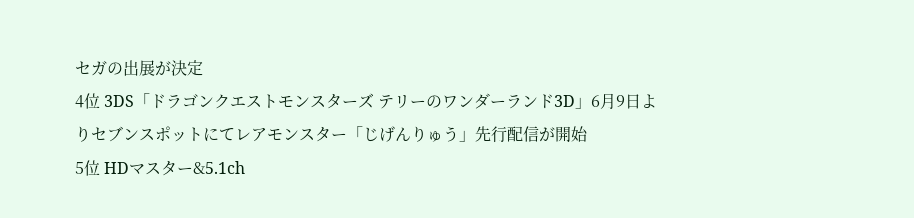セガの出展が決定
4位 3DS「ドラゴンクエストモンスターズ テリーのワンダーランド3D」6月9日よりセブンスポットにてレアモンスター「じげんりゅう」先行配信が開始
5位 HDマスター&5.1ch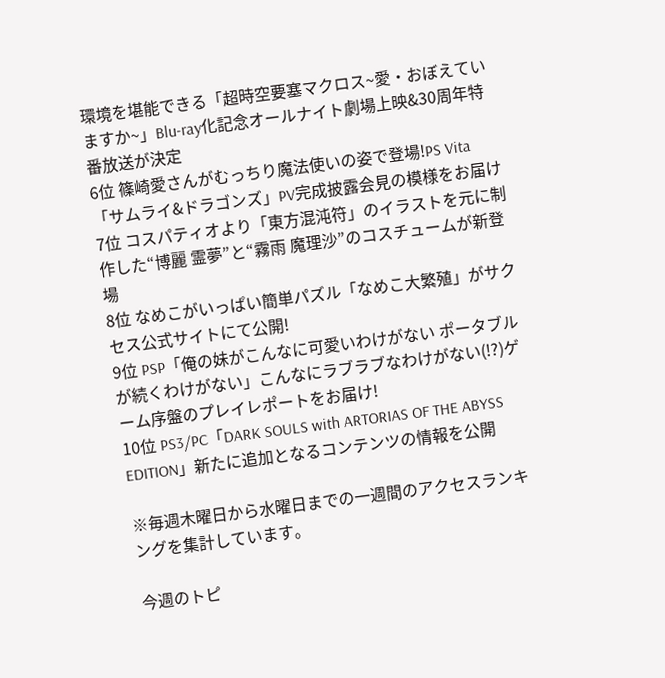環境を堪能できる「超時空要塞マクロス~愛・おぼえていますか~」Blu-ray化記念オールナイト劇場上映&30周年特番放送が決定
6位 篠崎愛さんがむっちり魔法使いの姿で登場!PS Vita「サムライ&ドラゴンズ」PV完成披露会見の模様をお届け
7位 コスパティオより「東方混沌符」のイラストを元に制作した“博麗 霊夢”と“霧雨 魔理沙”のコスチュームが新登場
8位 なめこがいっぱい簡単パズル「なめこ大繁殖」がサクセス公式サイトにて公開!
9位 PSP「俺の妹がこんなに可愛いわけがない ポータブルが続くわけがない」こんなにラブラブなわけがない(!?)ゲーム序盤のプレイレポートをお届け!
10位 PS3/PC「DARK SOULS with ARTORIAS OF THE ABYSS EDITION」新たに追加となるコンテンツの情報を公開

※毎週木曜日から水曜日までの一週間のアクセスランキングを集計しています。

今週のトピ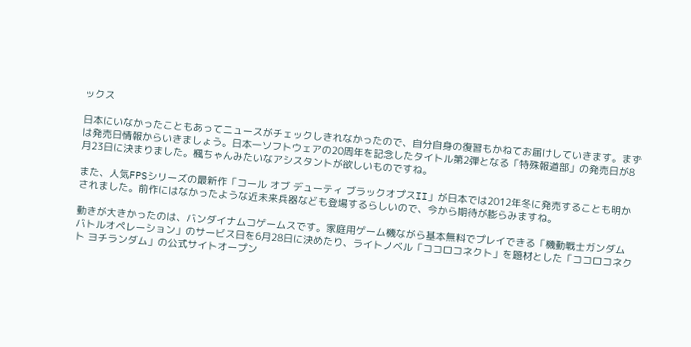ックス

日本にいなかったこともあってニュースがチェックしきれなかったので、自分自身の復習もかねてお届けしていきます。まずは発売日情報からいきましょう。日本一ソフトウェアの20周年を記念したタイトル第2弾となる「特殊報道部」の発売日が8月23日に決まりました。楓ちゃんみたいなアシスタントが欲しいものですね。

また、人気FPSシリーズの最新作「コール オブ デューティ ブラックオプスII」が日本では2012年冬に発売することも明かされました。前作にはなかったような近未来兵器なども登場するらしいので、今から期待が膨らみますね。

動きが大きかったのは、バンダイナムコゲームスです。家庭用ゲーム機ながら基本無料でプレイできる「機動戦士ガンダム バトルオペレーション」のサービス日を6月28日に決めたり、ライトノベル「ココロコネクト」を題材とした「ココロコネクト ヨチランダム」の公式サイトオープン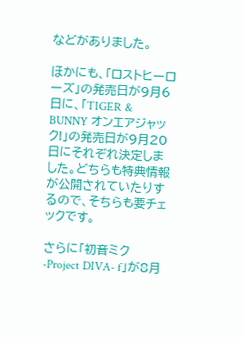などがありました。

ほかにも、「ロストヒーローズ」の発売日が9月6日に、「TIGER & BUNNY オンエアジャック!」の発売日が9月20日にそれぞれ決定しました。どちらも特典情報が公開されていたりするので、そちらも要チェックです。

さらに「初音ミク -Project DIVA- f」が8月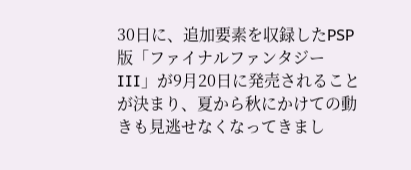30日に、追加要素を収録したPSP版「ファイナルファンタジーIII」が9月20日に発売されることが決まり、夏から秋にかけての動きも見逃せなくなってきまし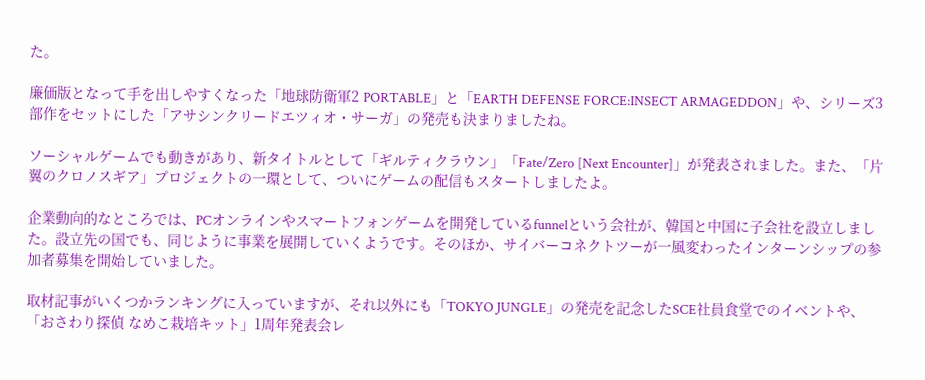た。

廉価版となって手を出しやすくなった「地球防衛軍2 PORTABLE」と「EARTH DEFENSE FORCE:INSECT ARMAGEDDON」や、シリーズ3部作をセットにした「アサシンクリードエツィオ・サーガ」の発売も決まりましたね。

ソーシャルゲームでも動きがあり、新タイトルとして「ギルティクラウン」「Fate/Zero [Next Encounter]」が発表されました。また、「片翼のクロノスギア」プロジェクトの一環として、ついにゲームの配信もスタートしましたよ。

企業動向的なところでは、PCオンラインやスマートフォンゲームを開発しているfunnelという会社が、韓国と中国に子会社を設立しました。設立先の国でも、同じように事業を展開していくようです。そのほか、サイバーコネクトツーが一風変わったインターンシップの参加者募集を開始していました。

取材記事がいくつかランキングに入っていますが、それ以外にも「TOKYO JUNGLE」の発売を記念したSCE社員食堂でのイベントや、「おさわり探偵 なめこ栽培キット」1周年発表会レ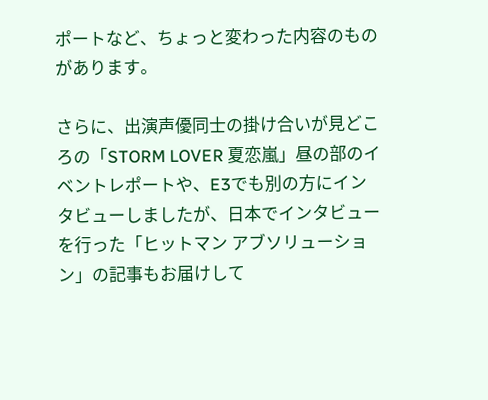ポートなど、ちょっと変わった内容のものがあります。

さらに、出演声優同士の掛け合いが見どころの「STORM LOVER 夏恋嵐」昼の部のイベントレポートや、E3でも別の方にインタビューしましたが、日本でインタビューを行った「ヒットマン アブソリューション」の記事もお届けして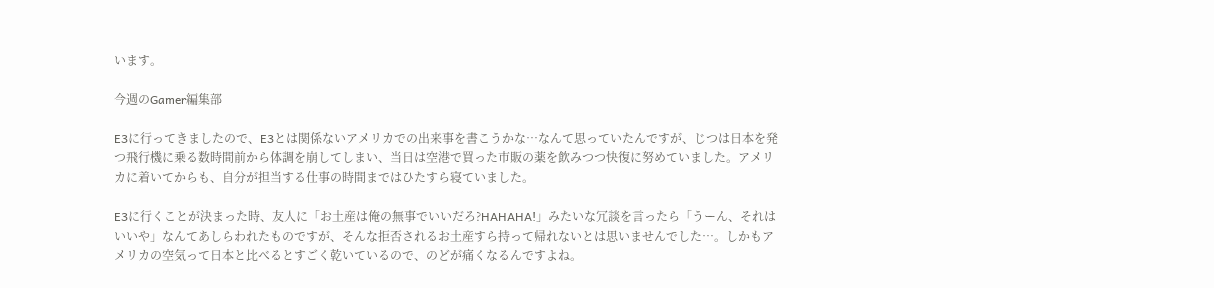います。

今週のGamer編集部

E3に行ってきましたので、E3とは関係ないアメリカでの出来事を書こうかな…なんて思っていたんですが、じつは日本を発つ飛行機に乗る数時間前から体調を崩してしまい、当日は空港で買った市販の薬を飲みつつ快復に努めていました。アメリカに着いてからも、自分が担当する仕事の時間まではひたすら寝ていました。

E3に行くことが決まった時、友人に「お土産は俺の無事でいいだろ?HAHAHA!」みたいな冗談を言ったら「うーん、それはいいや」なんてあしらわれたものですが、そんな拒否されるお土産すら持って帰れないとは思いませんでした…。しかもアメリカの空気って日本と比べるとすごく乾いているので、のどが痛くなるんですよね。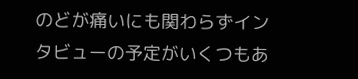のどが痛いにも関わらずインタビューの予定がいくつもあ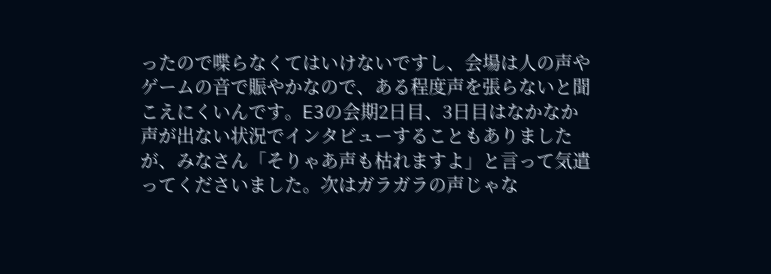ったので喋らなくてはいけないですし、会場は人の声やゲームの音で賑やかなので、ある程度声を張らないと聞こえにくいんです。E3の会期2日目、3日目はなかなか声が出ない状況でインタビューすることもありましたが、みなさん「そりゃあ声も枯れますよ」と言って気遣ってくださいました。次はガラガラの声じゃな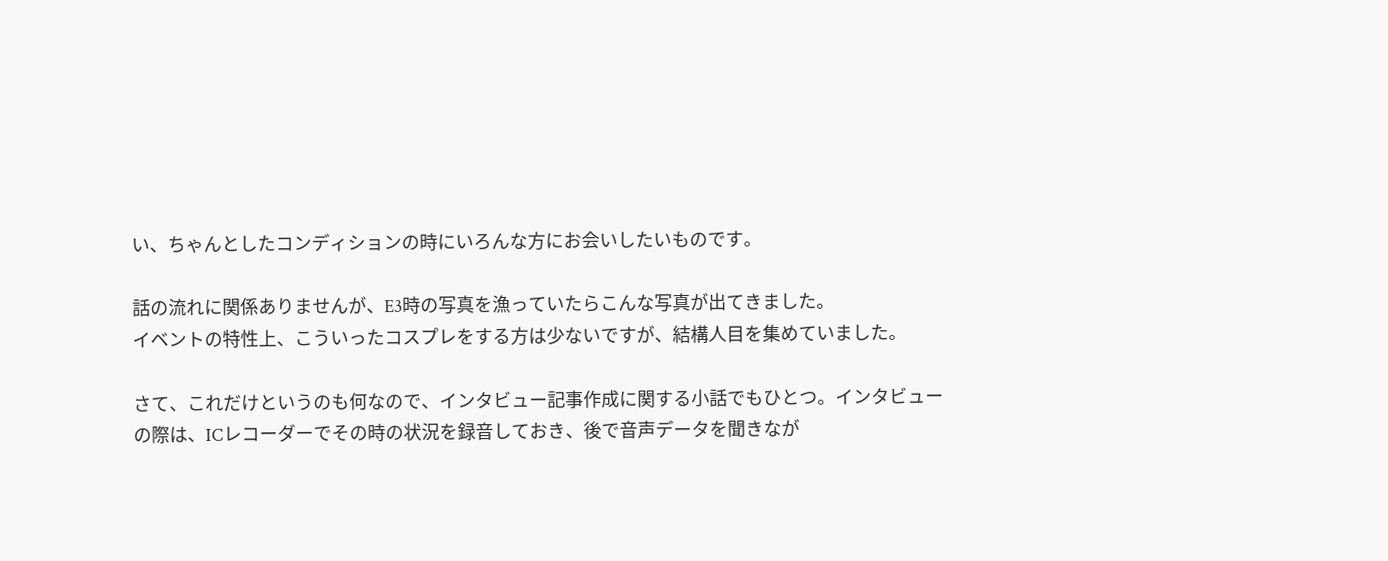い、ちゃんとしたコンディションの時にいろんな方にお会いしたいものです。

話の流れに関係ありませんが、E3時の写真を漁っていたらこんな写真が出てきました。
イベントの特性上、こういったコスプレをする方は少ないですが、結構人目を集めていました。

さて、これだけというのも何なので、インタビュー記事作成に関する小話でもひとつ。インタビューの際は、ICレコーダーでその時の状況を録音しておき、後で音声データを聞きなが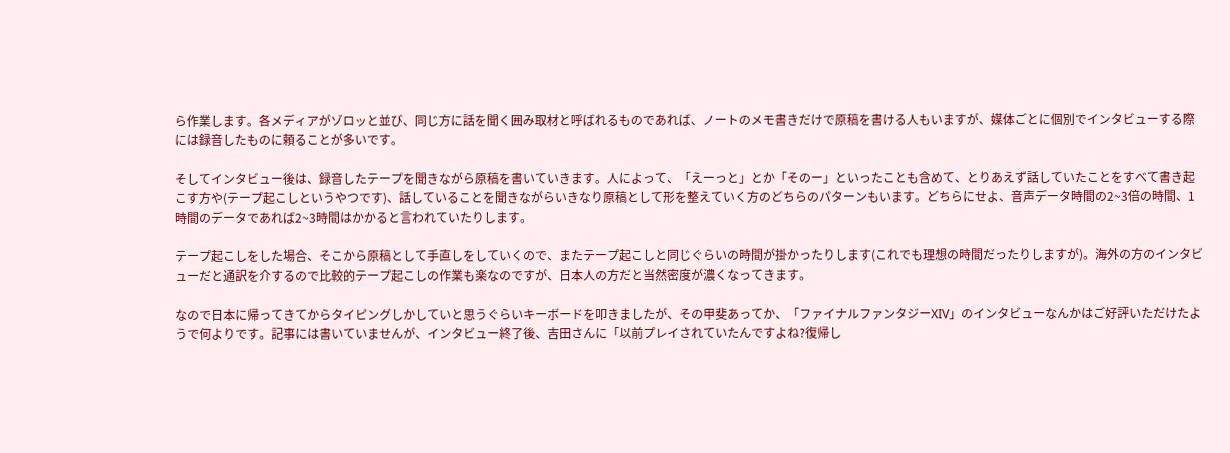ら作業します。各メディアがゾロッと並び、同じ方に話を聞く囲み取材と呼ばれるものであれば、ノートのメモ書きだけで原稿を書ける人もいますが、媒体ごとに個別でインタビューする際には録音したものに頼ることが多いです。

そしてインタビュー後は、録音したテープを聞きながら原稿を書いていきます。人によって、「えーっと」とか「そのー」といったことも含めて、とりあえず話していたことをすべて書き起こす方や(テープ起こしというやつです)、話していることを聞きながらいきなり原稿として形を整えていく方のどちらのパターンもいます。どちらにせよ、音声データ時間の2~3倍の時間、1時間のデータであれば2~3時間はかかると言われていたりします。

テープ起こしをした場合、そこから原稿として手直しをしていくので、またテープ起こしと同じぐらいの時間が掛かったりします(これでも理想の時間だったりしますが)。海外の方のインタビューだと通訳を介するので比較的テープ起こしの作業も楽なのですが、日本人の方だと当然密度が濃くなってきます。

なので日本に帰ってきてからタイピングしかしていと思うぐらいキーボードを叩きましたが、その甲斐あってか、「ファイナルファンタジーXIV」のインタビューなんかはご好評いただけたようで何よりです。記事には書いていませんが、インタビュー終了後、吉田さんに「以前プレイされていたんですよね?復帰し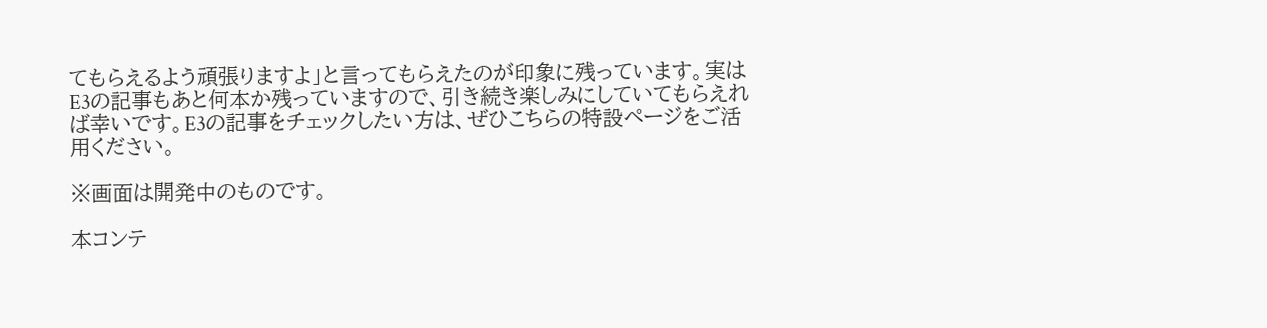てもらえるよう頑張りますよ」と言ってもらえたのが印象に残っています。実はE3の記事もあと何本か残っていますので、引き続き楽しみにしていてもらえれば幸いです。E3の記事をチェックしたい方は、ぜひこちらの特設ページをご活用ください。

※画面は開発中のものです。

本コンテ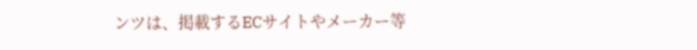ンツは、掲載するECサイトやメーカー等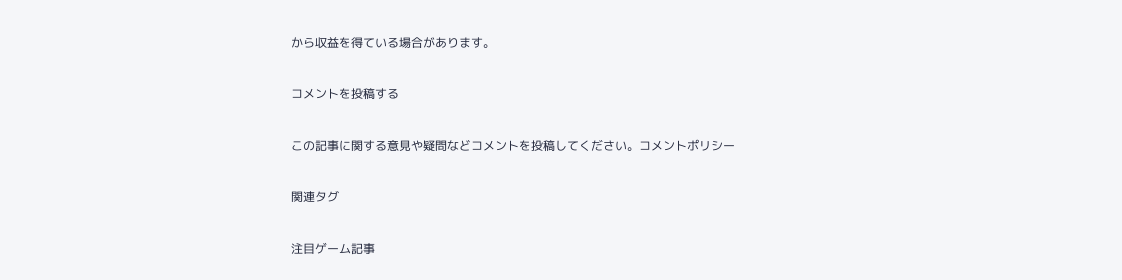から収益を得ている場合があります。

コメントを投稿する

この記事に関する意見や疑問などコメントを投稿してください。コメントポリシー

関連タグ

注目ゲーム記事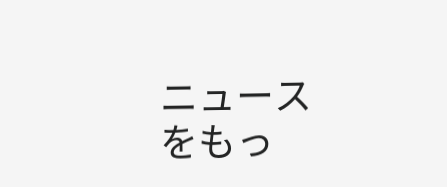ニュースをもっ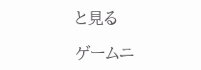と見る

ゲームニ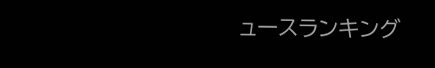ュースランキング